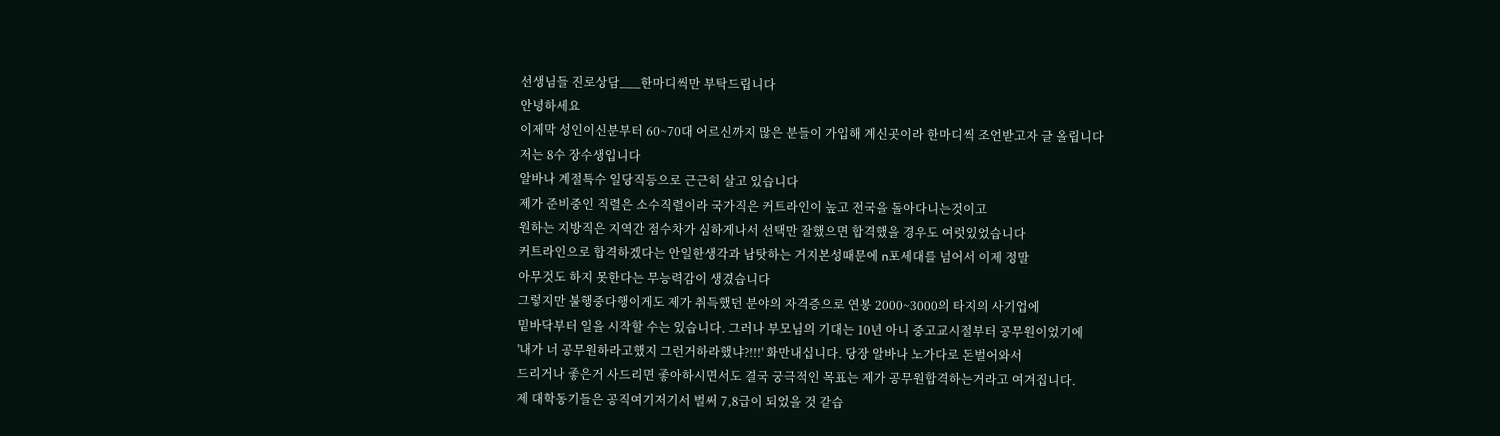선생님들 진로상담___한마디씩만 부탁드립니다
안녕하세요
이제막 성인이신분부터 60~70대 어르신까지 많은 분들이 가입해 계신곳이라 한마디씩 조언받고자 글 올립니다
저는 8수 장수생입니다
알바나 계절특수 일당직등으로 근근히 살고 있습니다
제가 준비중인 직렬은 소수직렬이라 국가직은 커트라인이 높고 전국을 돌아다니는것이고
원하는 지방직은 지역간 점수차가 심하게나서 선택만 잘했으면 합격했을 경우도 여럿있었습니다
커트라인으로 합격하겠다는 안일한생각과 남탓하는 거지본성때문에 n포세대를 넘어서 이제 정말
아무것도 하지 못한다는 무능력감이 생겼습니다
그렇지만 불행중다행이게도 제가 취득했던 분야의 자격증으로 연봉 2000~3000의 타지의 사기업에
밑바닥부터 일을 시작할 수는 있습니다. 그러나 부모님의 기대는 10년 아니 중고교시절부터 공무원이었기에
'내가 너 공무원하라고했지 그런거하라했냐?!!!' 화만내십니다. 당장 알바나 노가다로 돈벌어와서
드리거나 좋은거 사드리면 좋아하시면서도 결국 궁극적인 목표는 제가 공무원합격하는거라고 여겨집니다.
제 대학동기들은 공직여기저기서 벌써 7,8급이 되었을 것 같습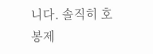니다. 솔직히 호봉제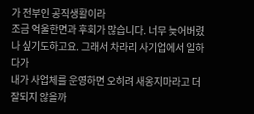가 전부인 공직생활이라
조금 억울한면과 후회가 많습니다. 너무 늦어버렸나 싶기도하고요. 그래서 차라리 사기업에서 일하다가
내가 사업체를 운영하면 오히려 새옹지마라고 더 잘되지 않을까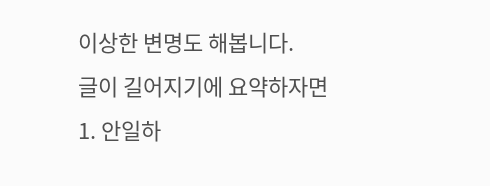이상한 변명도 해봅니다.
글이 길어지기에 요약하자면
1. 안일하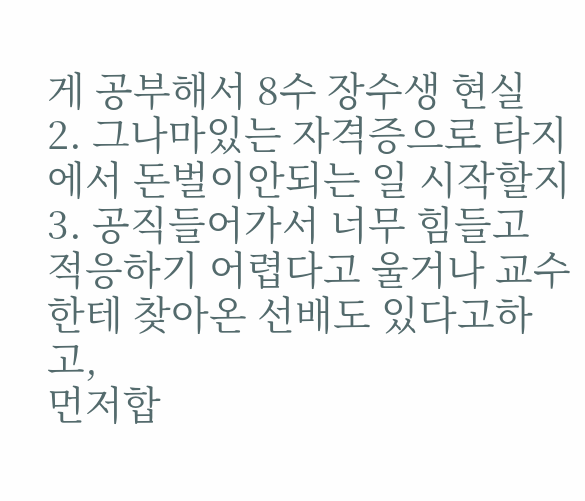게 공부해서 8수 장수생 현실
2. 그나마있는 자격증으로 타지에서 돈벌이안되는 일 시작할지
3. 공직들어가서 너무 힘들고 적응하기 어렵다고 울거나 교수한테 찾아온 선배도 있다고하고,
먼저합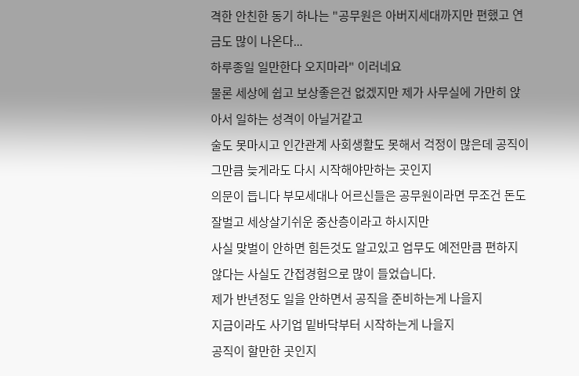격한 안친한 동기 하나는 "공무원은 아버지세대까지만 편했고 연금도 많이 나온다...
하루종일 일만한다 오지마라" 이러네요
물론 세상에 쉽고 보상좋은건 없겠지만 제가 사무실에 가만히 앉아서 일하는 성격이 아닐거같고
술도 못마시고 인간관계 사회생활도 못해서 걱정이 많은데 공직이 그만큼 늦게라도 다시 시작해야만하는 곳인지
의문이 듭니다 부모세대나 어르신들은 공무원이라면 무조건 돈도잘벌고 세상살기쉬운 중산층이라고 하시지만
사실 맞벌이 안하면 힘든것도 알고있고 업무도 예전만큼 편하지 않다는 사실도 간접경험으로 많이 들었습니다.
제가 반년정도 일을 안하면서 공직을 준비하는게 나을지
지금이라도 사기업 밑바닥부터 시작하는게 나을지
공직이 할만한 곳인지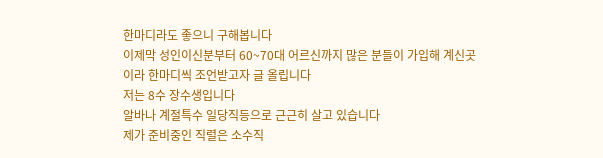한마디라도 좋으니 구해봅니다
이제막 성인이신분부터 60~70대 어르신까지 많은 분들이 가입해 계신곳이라 한마디씩 조언받고자 글 올립니다
저는 8수 장수생입니다
알바나 계절특수 일당직등으로 근근히 살고 있습니다
제가 준비중인 직렬은 소수직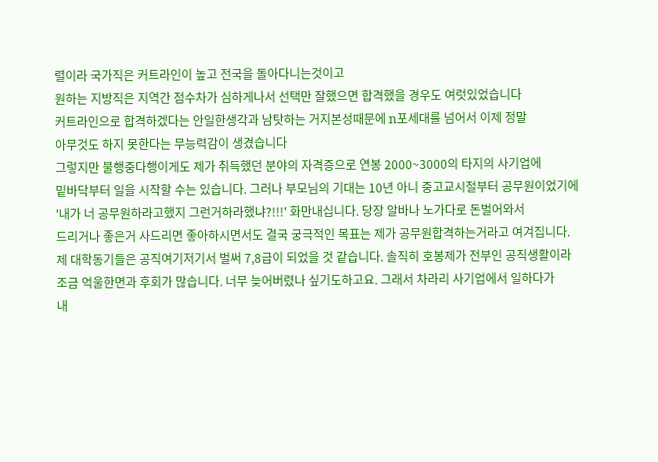렬이라 국가직은 커트라인이 높고 전국을 돌아다니는것이고
원하는 지방직은 지역간 점수차가 심하게나서 선택만 잘했으면 합격했을 경우도 여럿있었습니다
커트라인으로 합격하겠다는 안일한생각과 남탓하는 거지본성때문에 n포세대를 넘어서 이제 정말
아무것도 하지 못한다는 무능력감이 생겼습니다
그렇지만 불행중다행이게도 제가 취득했던 분야의 자격증으로 연봉 2000~3000의 타지의 사기업에
밑바닥부터 일을 시작할 수는 있습니다. 그러나 부모님의 기대는 10년 아니 중고교시절부터 공무원이었기에
'내가 너 공무원하라고했지 그런거하라했냐?!!!' 화만내십니다. 당장 알바나 노가다로 돈벌어와서
드리거나 좋은거 사드리면 좋아하시면서도 결국 궁극적인 목표는 제가 공무원합격하는거라고 여겨집니다.
제 대학동기들은 공직여기저기서 벌써 7,8급이 되었을 것 같습니다. 솔직히 호봉제가 전부인 공직생활이라
조금 억울한면과 후회가 많습니다. 너무 늦어버렸나 싶기도하고요. 그래서 차라리 사기업에서 일하다가
내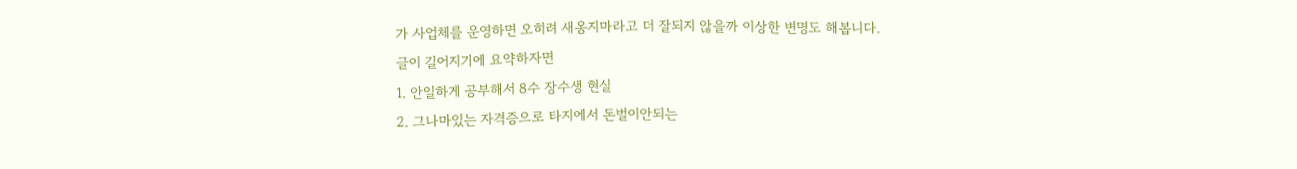가 사업체를 운영하면 오히려 새옹지마라고 더 잘되지 않을까 이상한 변명도 해봅니다.
글이 길어지기에 요약하자면
1. 안일하게 공부해서 8수 장수생 현실
2. 그나마있는 자격증으로 타지에서 돈벌이안되는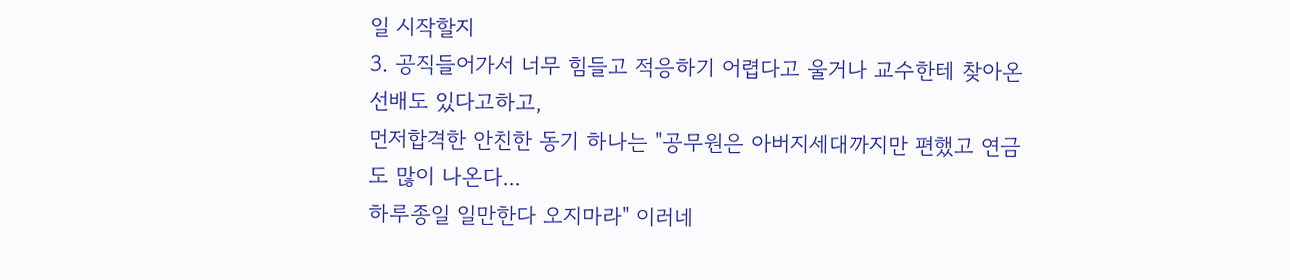일 시작할지
3. 공직들어가서 너무 힘들고 적응하기 어렵다고 울거나 교수한테 찾아온 선배도 있다고하고,
먼저합격한 안친한 동기 하나는 "공무원은 아버지세대까지만 편했고 연금도 많이 나온다...
하루종일 일만한다 오지마라" 이러네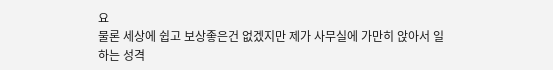요
물론 세상에 쉽고 보상좋은건 없겠지만 제가 사무실에 가만히 앉아서 일하는 성격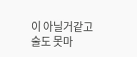이 아닐거같고
술도 못마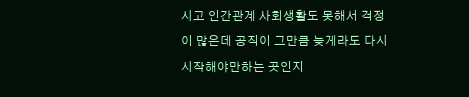시고 인간관계 사회생활도 못해서 걱정이 많은데 공직이 그만큼 늦게라도 다시 시작해야만하는 곳인지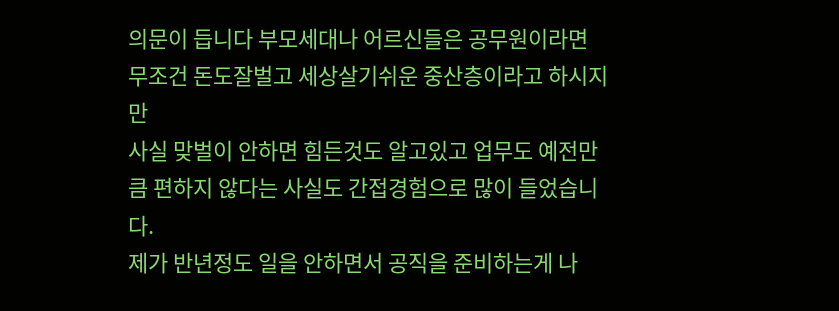의문이 듭니다 부모세대나 어르신들은 공무원이라면 무조건 돈도잘벌고 세상살기쉬운 중산층이라고 하시지만
사실 맞벌이 안하면 힘든것도 알고있고 업무도 예전만큼 편하지 않다는 사실도 간접경험으로 많이 들었습니다.
제가 반년정도 일을 안하면서 공직을 준비하는게 나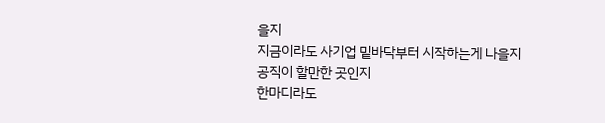을지
지금이라도 사기업 밑바닥부터 시작하는게 나을지
공직이 할만한 곳인지
한마디라도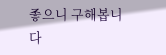좋으니 구해봅니다